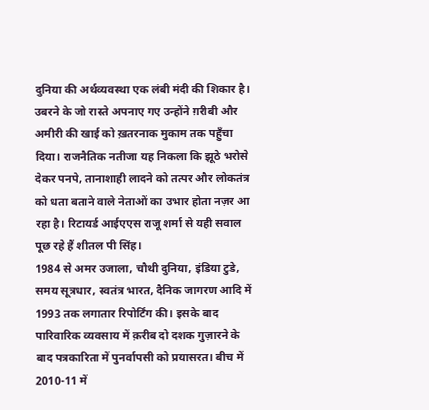दुनिया की अर्थव्यवस्था एक लंबी मंदी की शिकार है। उबरने के जो रास्ते अपनाए गए उन्होंने ग़रीबी और अमीरी की खाई को ख़तरनाक मुकाम तक पहुँचा दिया। राजनैतिक नतीजा यह निकला कि झूठे भरोसे देकर पनपे, तानाशाही लादने को तत्पर और लोकतंत्र को धता बताने वाले नेताओं का उभार होता नज़र आ रहा है। रिटायर्ड आईएएस राजू शर्मा से यही सवाल पूछ रहे हैं शीतल पी सिंह।
1984 से अमर उजाला, चौथी दुनिया, इंडिया टुडे, समय सूत्रधार, स्वतंत्र भारत, दैनिक जागरण आदि में 1993 तक लगातार रिपोर्टिंग की। इसके बाद पारिवारिक व्यवसाय में क़रीब दो दशक गुज़ारने के बाद पत्रकारिता में पुनर्वापसी को प्रयासरत। बीच में 2010-11 में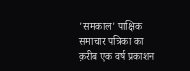'समकाल' पाक्षिक समाचार पत्रिका का क़रीब एक वर्ष प्रकाशन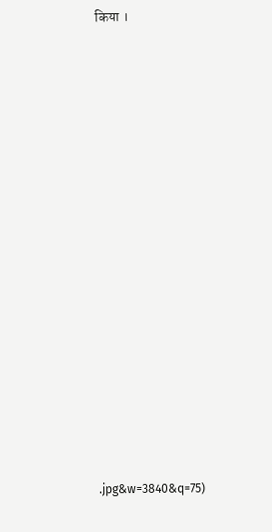किया ।
















.jpg&w=3840&q=75)